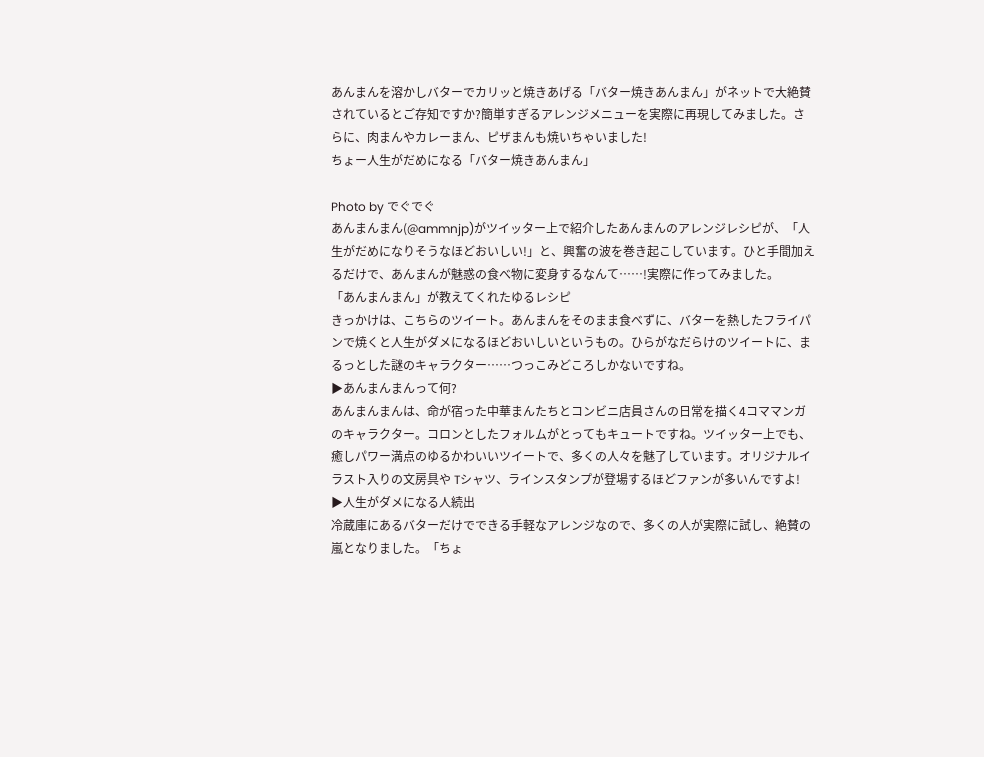あんまんを溶かしバターでカリッと焼きあげる「バター焼きあんまん」がネットで大絶賛されているとご存知ですか?簡単すぎるアレンジメニューを実際に再現してみました。さらに、肉まんやカレーまん、ピザまんも焼いちゃいました!
ちょー人生がだめになる「バター焼きあんまん」

Photo by でぐでぐ
あんまんまん(@ammnjp)がツイッター上で紹介したあんまんのアレンジレシピが、「人生がだめになりそうなほどおいしい!」と、興奮の波を巻き起こしています。ひと手間加えるだけで、あんまんが魅惑の食べ物に変身するなんて……!実際に作ってみました。
「あんまんまん」が教えてくれたゆるレシピ
きっかけは、こちらのツイート。あんまんをそのまま食べずに、バターを熱したフライパンで焼くと人生がダメになるほどおいしいというもの。ひらがなだらけのツイートに、まるっとした謎のキャラクター……つっこみどころしかないですね。
▶あんまんまんって何?
あんまんまんは、命が宿った中華まんたちとコンビニ店員さんの日常を描く4コママンガのキャラクター。コロンとしたフォルムがとってもキュートですね。ツイッター上でも、癒しパワー満点のゆるかわいいツイートで、多くの人々を魅了しています。オリジナルイラスト入りの文房具や Tシャツ、ラインスタンプが登場するほどファンが多いんですよ!
▶人生がダメになる人続出
冷蔵庫にあるバターだけでできる手軽なアレンジなので、多くの人が実際に試し、絶賛の嵐となりました。「ちょ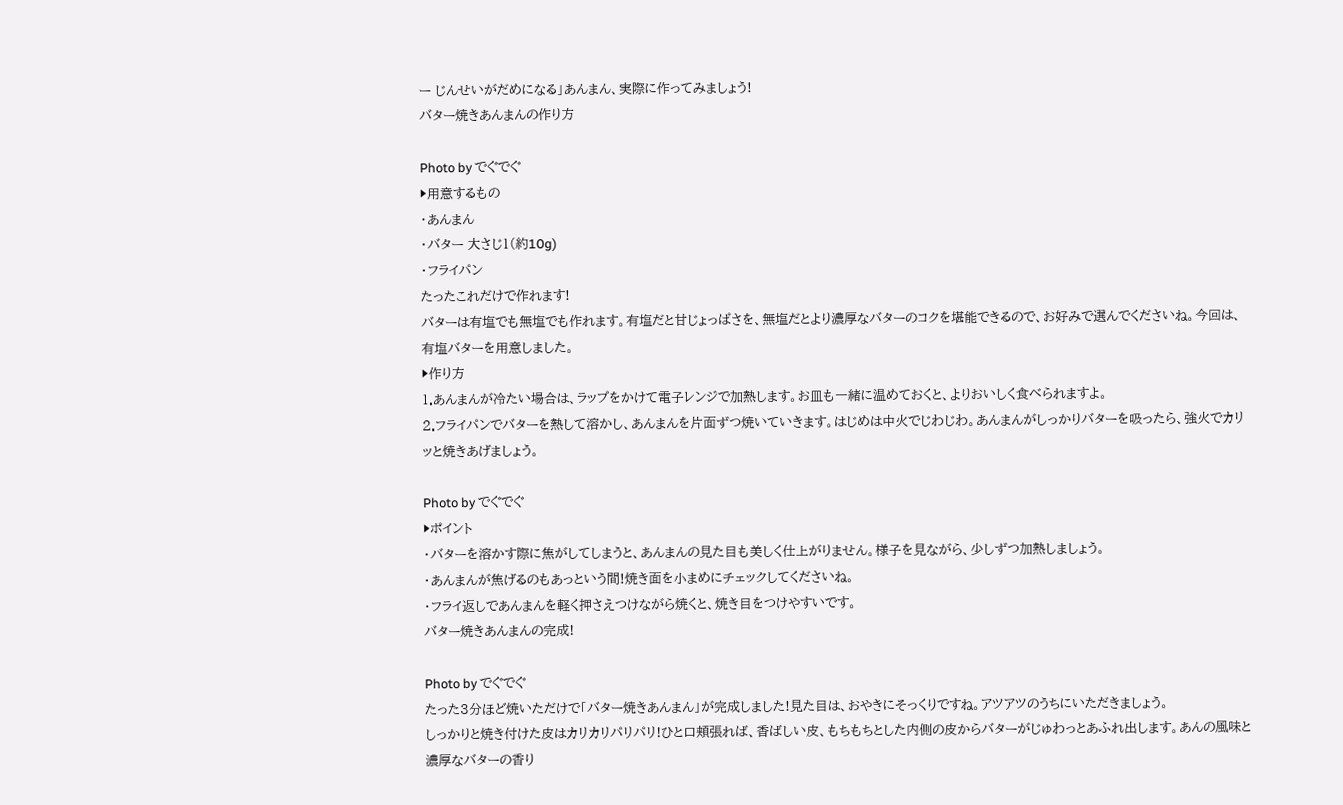ー じんせいがだめになる」あんまん、実際に作ってみましょう!
バター焼きあんまんの作り方

Photo by でぐでぐ
▶用意するもの
・あんまん
・バター 大さじ1(約10g)
・フライパン
たったこれだけで作れます!
バターは有塩でも無塩でも作れます。有塩だと甘じょっぱさを、無塩だとより濃厚なバターのコクを堪能できるので、お好みで選んでくださいね。今回は、有塩バターを用意しました。
▶作り方
1.あんまんが冷たい場合は、ラップをかけて電子レンジで加熱します。お皿も一緒に温めておくと、よりおいしく食べられますよ。
2.フライパンでバターを熱して溶かし、あんまんを片面ずつ焼いていきます。はじめは中火でじわじわ。あんまんがしっかりバターを吸ったら、強火でカリッと焼きあげましょう。

Photo by でぐでぐ
▶ポイント
・バターを溶かす際に焦がしてしまうと、あんまんの見た目も美しく仕上がりません。様子を見ながら、少しずつ加熱しましょう。
・あんまんが焦げるのもあっという間!焼き面を小まめにチェックしてくださいね。
・フライ返しであんまんを軽く押さえつけながら焼くと、焼き目をつけやすいです。
バター焼きあんまんの完成!

Photo by でぐでぐ
たった3分ほど焼いただけで「バター焼きあんまん」が完成しました!見た目は、おやきにそっくりですね。アツアツのうちにいただきましょう。
しっかりと焼き付けた皮はカリカリパリパリ!ひと口頬張れば、香ばしい皮、もちもちとした内側の皮からバターがじゅわっとあふれ出します。あんの風味と濃厚なバターの香り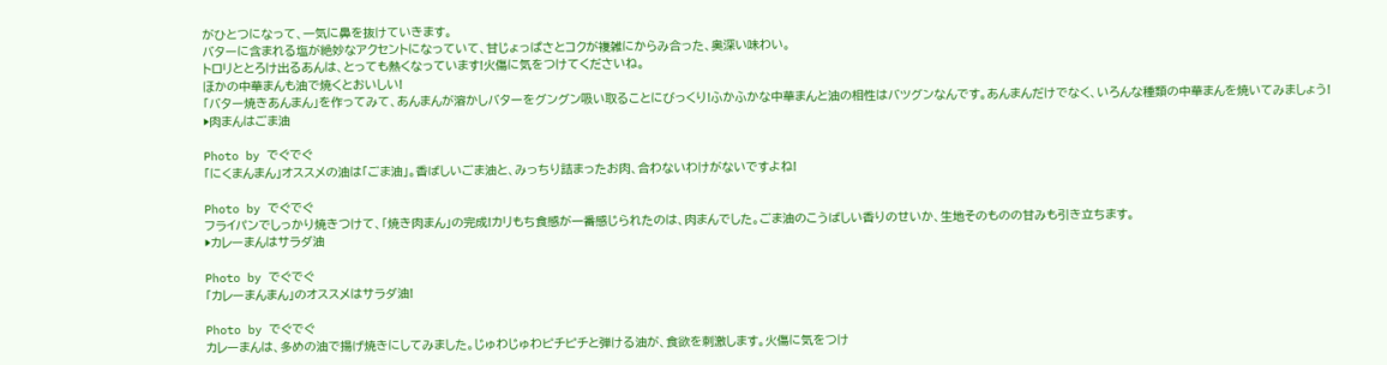がひとつになって、一気に鼻を抜けていきます。
バターに含まれる塩が絶妙なアクセントになっていて、甘じょっぱさとコクが複雑にからみ合った、奥深い味わい。
トロリととろけ出るあんは、とっても熱くなっています!火傷に気をつけてくださいね。
ほかの中華まんも油で焼くとおいしい!
「バター焼きあんまん」を作ってみて、あんまんが溶かしバターをグングン吸い取ることにびっくり!ふかふかな中華まんと油の相性はバツグンなんです。あんまんだけでなく、いろんな種類の中華まんを焼いてみましょう!
▶肉まんはごま油

Photo by でぐでぐ
「にくまんまん」オススメの油は「ごま油」。香ばしいごま油と、みっちり詰まったお肉、合わないわけがないですよね!

Photo by でぐでぐ
フライパンでしっかり焼きつけて、「焼き肉まん」の完成!カリもち食感が一番感じられたのは、肉まんでした。ごま油のこうばしい香りのせいか、生地そのものの甘みも引き立ちます。
▶カレーまんはサラダ油

Photo by でぐでぐ
「カレーまんまん」のオススメはサラダ油!

Photo by でぐでぐ
カレーまんは、多めの油で揚げ焼きにしてみました。じゅわじゅわピチピチと弾ける油が、食欲を刺激します。火傷に気をつけ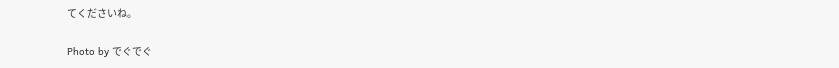てくださいね。

Photo by でぐでぐ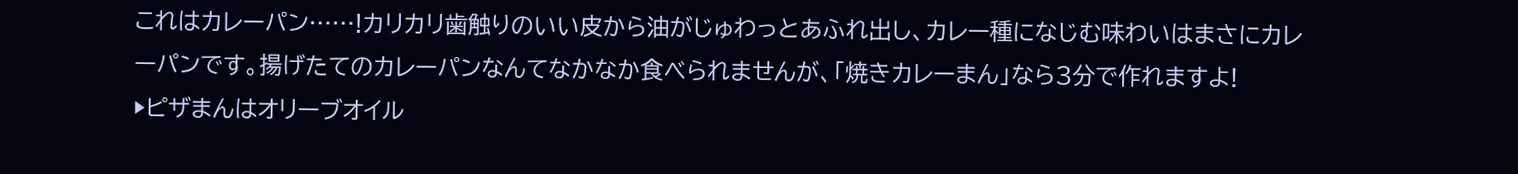これはカレーパン……!カリカリ歯触りのいい皮から油がじゅわっとあふれ出し、カレー種になじむ味わいはまさにカレーパンです。揚げたてのカレーパンなんてなかなか食べられませんが、「焼きカレーまん」なら3分で作れますよ!
▶ピザまんはオリーブオイル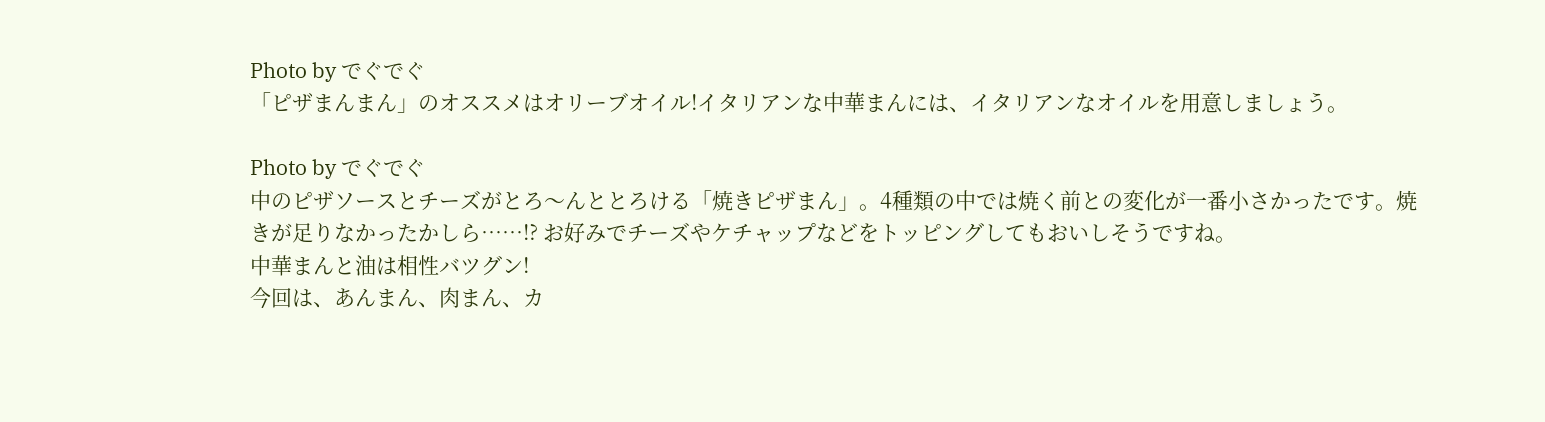Photo by でぐでぐ
「ピザまんまん」のオススメはオリーブオイル!イタリアンな中華まんには、イタリアンなオイルを用意しましょう。

Photo by でぐでぐ
中のピザソースとチーズがとろ〜んととろける「焼きピザまん」。4種類の中では焼く前との変化が一番小さかったです。焼きが足りなかったかしら……!? お好みでチーズやケチャップなどをトッピングしてもおいしそうですね。
中華まんと油は相性バツグン!
今回は、あんまん、肉まん、カ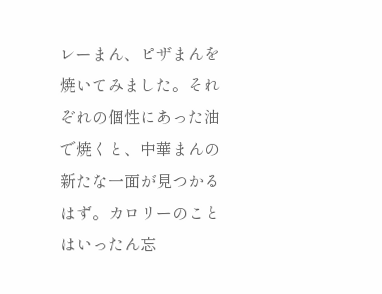レーまん、ピザまんを焼いてみました。それぞれの個性にあった油で焼くと、中華まんの新たな一面が見つかるはず。カロリーのことはいったん忘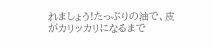れましょう!たっぷりの油で、皮がカリッカリになるまで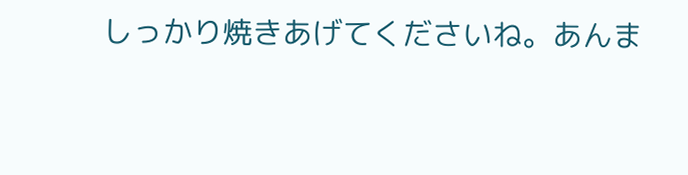しっかり焼きあげてくださいね。あんま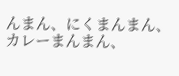んまん、にくまんまん、カレーまんまん、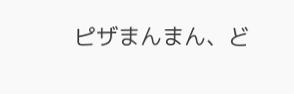ピザまんまん、ど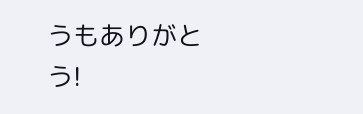うもありがとう!